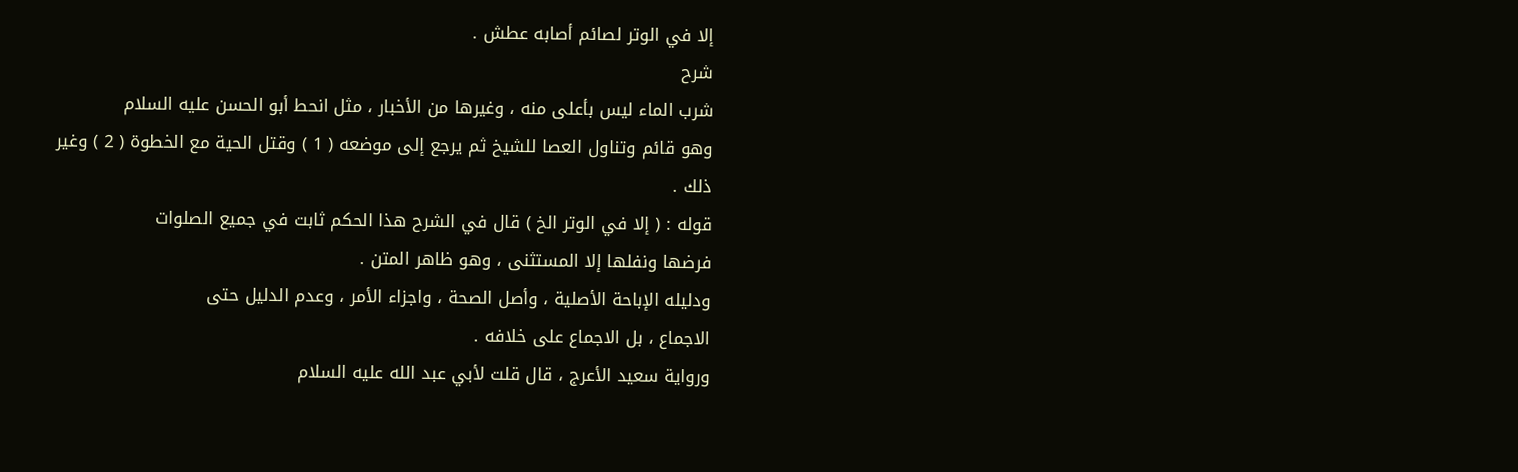إلا في الوتر لصائم أصابه عطش .
شرح
شرب الماء ليس بأعلى منه ، وغيرها من الأخبار ، مثل انحط أبو الحسن عليه السلام
وهو قائم وتناول العصا للشيخ ثم يرجع إلى موضعه ( 1 ) وقتل الحية مع الخطوة ( 2 ) وغير
ذلك .
قوله : ( إلا في الوتر الخ ) قال في الشرح هذا الحكم ثابت في جميع الصلوات
فرضها ونفلها إلا المستثنى ، وهو ظاهر المتن .
ودليله الإباحة الأصلية ، وأصل الصحة ، واجزاء الأمر ، وعدم الدليل حتى
الاجماع ، بل الاجماع على خلافه .
ورواية سعيد الأعرج ، قال قلت لأبي عبد الله عليه السلام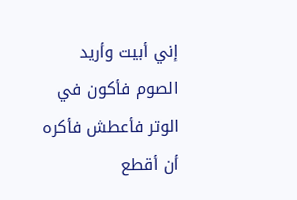إني أبيت وأريد
الصوم فأكون في الوتر فأعطش فأكره أن أقطع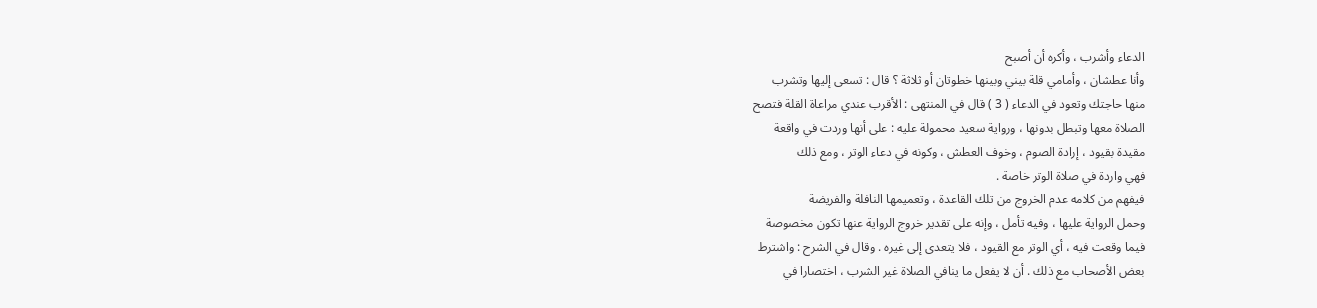الدعاء وأشرب ، وأكره أن أصبح
وأنا عطشان ، وأمامي قلة بيني وبينها خطوتان أو ثلاثة ؟ قال : تسعى إليها وتشرب
منها حاجتك وتعود في الدعاء ( 3 ) قال في المنتهى : الأقرب عندي مراعاة القلة فتصح
الصلاة معها وتبطل بدونها ، ورواية سعيد محمولة عليه : على أنها وردت في واقعة
مقيدة بقيود ، إرادة الصوم ، وخوف العطش ، وكونه في دعاء الوتر ، ومع ذلك
فهي واردة في صلاة الوتر خاصة .
فيفهم من كلامه عدم الخروج من تلك القاعدة ، وتعميمها النافلة والفريضة
وحمل الرواية عليها ، وفيه تأمل ، وإنه على تقدير خروج الرواية عنها تكون مخصوصة
فيما وقعت فيه ، أي الوتر مع القيود ، فلا يتعدى إلى غيره . وقال في الشرح : واشترط
بعض الأصحاب مع ذلك . أن لا يفعل ما ينافي الصلاة غير الشرب ، اختصارا في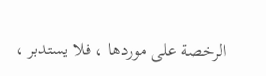الرخصة على موردها ، فلا يستدبر ،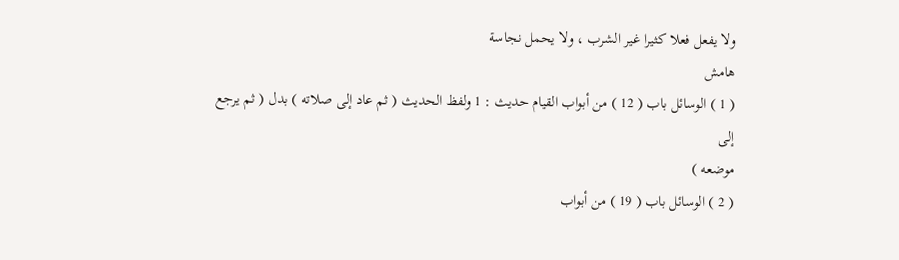ولا يفعل فعلا كثيرا غير الشرب ، ولا يحمل نجاسة
هامش
( 1 ) الوسائل باب ( 12 ) من أبواب القيام حديث : 1 ولفظ الحديث ( ثم عاد إلى صلاته ) بدل ( ثم يرجع إلى
موضعه )
( 2 ) الوسائل باب ( 19 ) من أبواب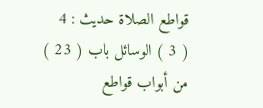قواطع الصلاة حديث : 4
( 3 ) الوسائل باب ( 23 ) من أبواب قواطع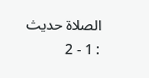الصلاة حديث : 1 - 2